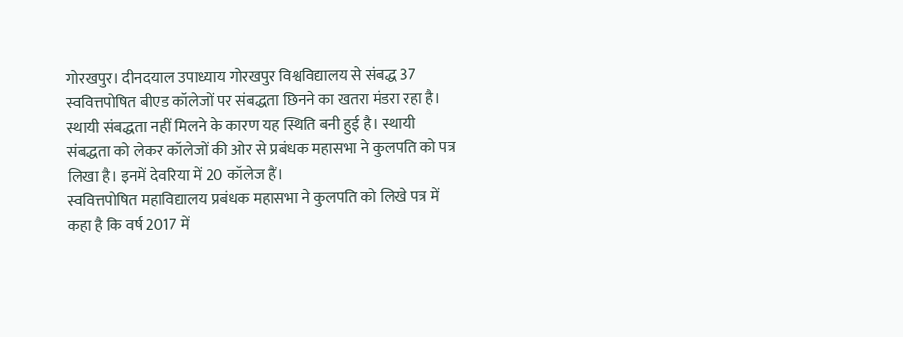गोरखपुर। दीनदयाल उपाध्याय गोरखपुर विश्वविद्यालय से संबद्ध 37 स्ववित्तपोषित बीएड कॉलेजों पर संबद्धता छिनने का खतरा मंडरा रहा है। स्थायी संबद्धता नहीं मिलने के कारण यह स्थिति बनी हुई है। स्थायी संबद्धता को लेकर कॉलेजों की ओर से प्रबंधक महासभा ने कुलपति को पत्र लिखा है। इनमें देवरिया में 20 कॉलेज हैं।
स्ववित्तपोषित महाविद्यालय प्रबंधक महासभा ने कुलपति को लिखे पत्र में कहा है कि वर्ष 2017 में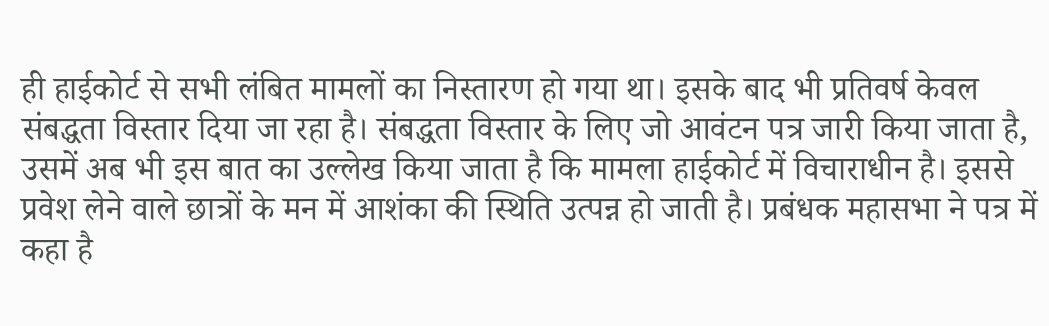ही हाईकोर्ट से सभी लंबित मामलों का निस्तारण हो गया था। इसके बाद भी प्रतिवर्ष केवल संबद्धता विस्तार दिया जा रहा है। संबद्धता विस्तार के लिए जो आवंटन पत्र जारी किया जाता है, उसमें अब भी इस बात का उल्लेख किया जाता है कि मामला हाईकोर्ट में विचाराधीन है। इससे प्रवेश लेने वाले छात्रों के मन में आशंका की स्थिति उत्पन्न हो जाती है। प्रबंधक महासभा ने पत्र में कहा है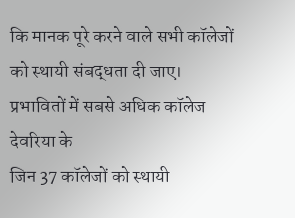कि मानक पूरे करने वाले सभी कॉलेजों को स्थायी संबद्धता दी जाए।
प्रभावितों में सबसे अधिक कॉलेज देवरिया के
जिन 37 कॉलेजों को स्थायी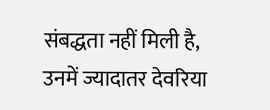संबद्धता नहीं मिली है, उनमें ज्यादातर देवरिया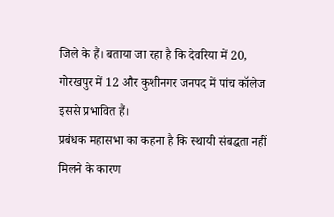जिले के हैं। बताया जा रहा है कि देवरिया में 20, गोरखपुर में 12 और कुशीनगर जनपद में पांच कॉलेज इससे प्रभावित हैं।
प्रबंधक महासभा का कहना है कि स्थायी संबद्धता नहीं मिलने के कारण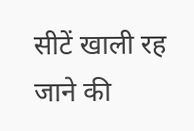सीटें खाली रह जाने की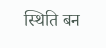स्थिति बन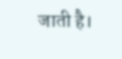जाती है।